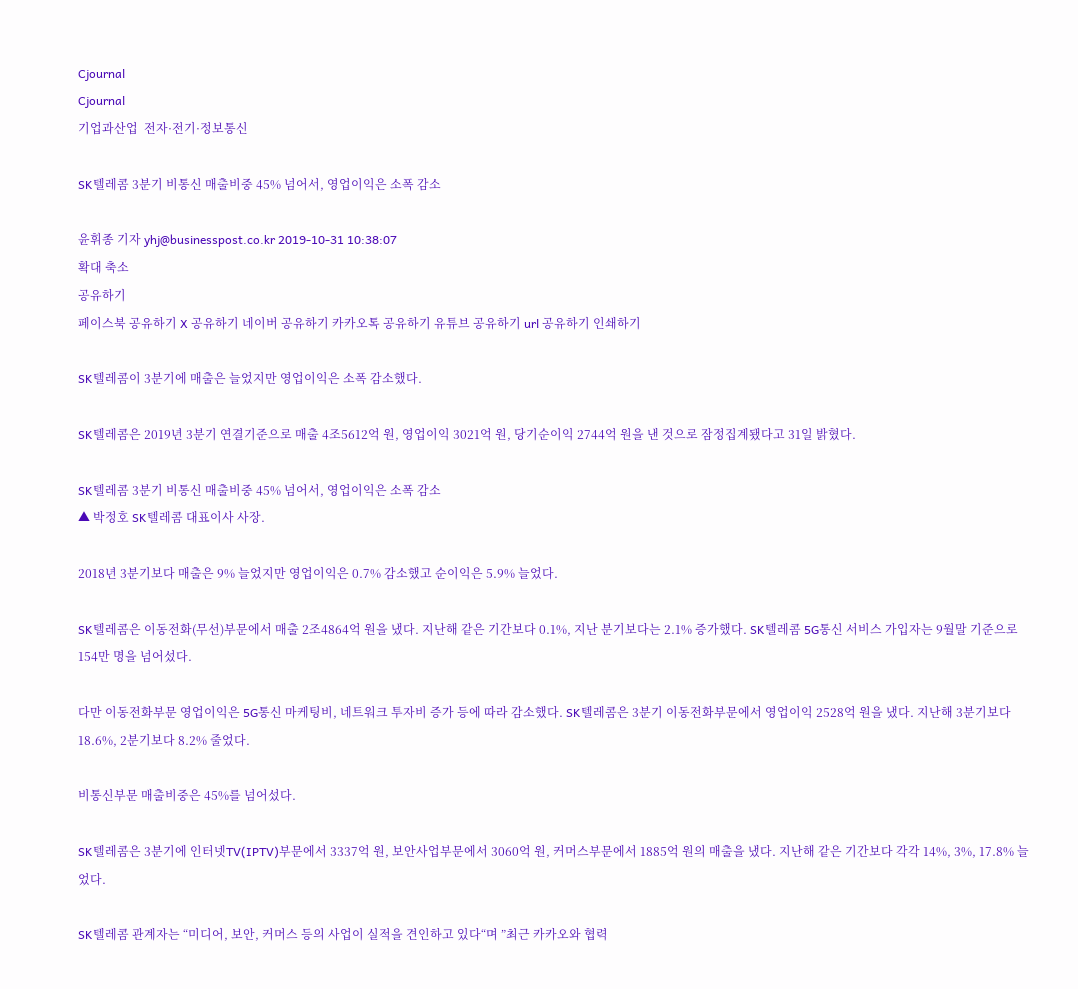Cjournal
Cjournal
기업과산업  전자·전기·정보통신

SK텔레콤 3분기 비통신 매출비중 45% 넘어서, 영업이익은 소폭 감소

윤휘종 기자 yhj@businesspost.co.kr 2019-10-31 10:38:07
확대 축소
공유하기
페이스북 공유하기 X 공유하기 네이버 공유하기 카카오톡 공유하기 유튜브 공유하기 url 공유하기 인쇄하기

SK텔레콤이 3분기에 매출은 늘었지만 영업이익은 소폭 감소했다.

SK텔레콤은 2019년 3분기 연결기준으로 매출 4조5612억 원, 영업이익 3021억 원, 당기순이익 2744억 원을 낸 것으로 잠정집계됐다고 31일 밝혔다.

SK텔레콤 3분기 비통신 매출비중 45% 넘어서, 영업이익은 소폭 감소
▲ 박정호 SK텔레콤 대표이사 사장.

2018년 3분기보다 매출은 9% 늘었지만 영업이익은 0.7% 감소했고 순이익은 5.9% 늘었다.

SK텔레콤은 이동전화(무선)부문에서 매출 2조4864억 원을 냈다. 지난해 같은 기간보다 0.1%, 지난 분기보다는 2.1% 증가했다. SK텔레콤 5G통신 서비스 가입자는 9월말 기준으로 154만 명을 넘어섰다.

다만 이동전화부문 영업이익은 5G통신 마케팅비, 네트워크 투자비 증가 등에 따라 감소했다. SK텔레콤은 3분기 이동전화부문에서 영업이익 2528억 원을 냈다. 지난해 3분기보다 18.6%, 2분기보다 8.2% 줄었다.

비통신부문 매출비중은 45%를 넘어섰다.

SK텔레콤은 3분기에 인터넷TV(IPTV)부문에서 3337억 원, 보안사업부문에서 3060억 원, 커머스부문에서 1885억 원의 매출을 냈다. 지난해 같은 기간보다 각각 14%, 3%, 17.8% 늘었다.

SK텔레콤 관계자는 “미디어, 보안, 커머스 등의 사업이 실적을 견인하고 있다“며 ”최근 카카오와 협력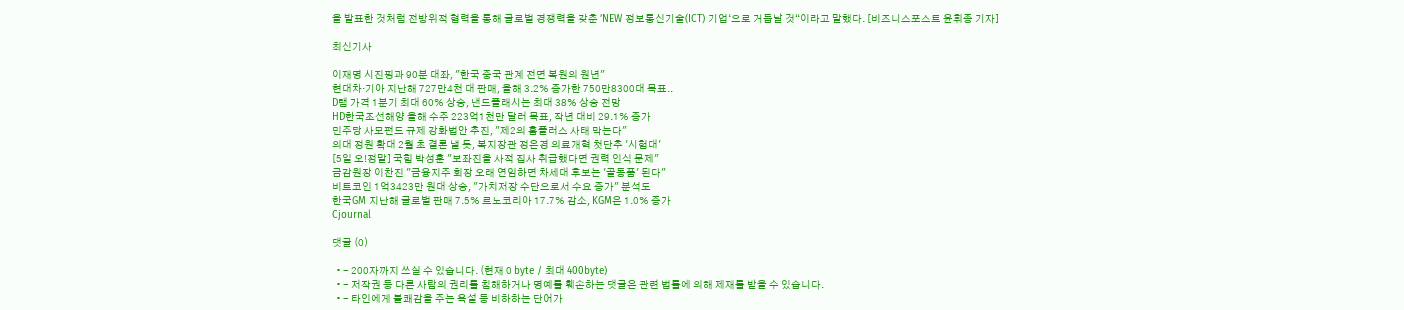을 발표한 것처럼 전방위적 협력을 통해 글로벌 경쟁력을 갖춘 ’NEW 정보통신기술(ICT) 기업‘으로 거듭날 것“이라고 말했다. [비즈니스포스트 윤휘종 기자]

최신기사

이재명 시진핑과 90분 대좌, "한국 중국 관계 전면 복원의 원년"
현대차·기아 지난해 727만4천 대 판매, 올해 3.2% 증가한 750만8300대 목표..
D램 가격 1분기 최대 60% 상승, 낸드플래시는 최대 38% 상승 전망
HD한국조선해양 올해 수주 223억1천만 달러 목표, 작년 대비 29.1% 증가
민주당 사모펀드 규제 강화법안 추진, "제2의 홈플러스 사태 막는다"
의대 정원 확대 2월 초 결론 낼 듯, 복지장관 정은경 의료개혁 첫단추 '시험대'
[5일 오!정말] 국힘 박성훈 "보좌진을 사적 집사 취급했다면 권력 인식 문제"
금감원장 이찬진 "금융지주 회장 오래 연임하면 차세대 후보는 '골동품' 된다"
비트코인 1억3423만 원대 상승, "가치저장 수단으로서 수요 증가" 분석도
한국GM 지난해 글로벌 판매 7.5% 르노코리아 17.7% 감소, KGM은 1.0% 증가
Cjournal

댓글 (0)

  • - 200자까지 쓰실 수 있습니다. (현재 0 byte / 최대 400byte)
  • - 저작권 등 다른 사람의 권리를 침해하거나 명예를 훼손하는 댓글은 관련 법률에 의해 제재를 받을 수 있습니다.
  • - 타인에게 불쾌감을 주는 욕설 등 비하하는 단어가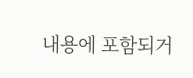내용에 포함되거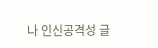나 인신공격성 글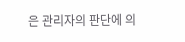은 관리자의 판단에 의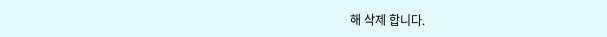해 삭제 합니다.